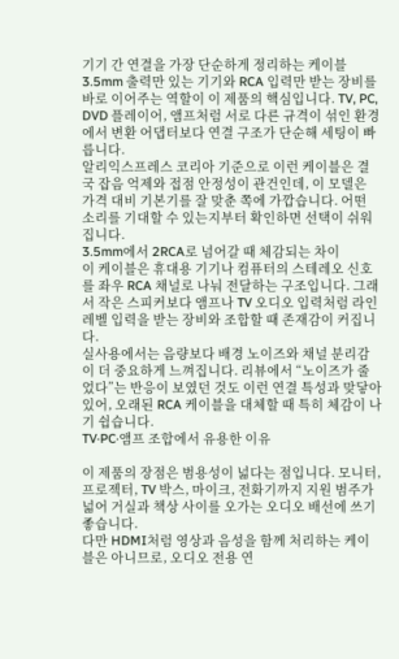기기 간 연결을 가장 단순하게 정리하는 케이블
3.5mm 출력만 있는 기기와 RCA 입력만 받는 장비를 바로 이어주는 역할이 이 제품의 핵심입니다. TV, PC, DVD 플레이어, 앰프처럼 서로 다른 규격이 섞인 환경에서 변환 어댑터보다 연결 구조가 단순해 세팅이 빠릅니다.
알리익스프레스 코리아 기준으로 이런 케이블은 결국 잡음 억제와 접점 안정성이 관건인데, 이 모델은 가격 대비 기본기를 잘 맞춘 쪽에 가깝습니다. 어떤 소리를 기대할 수 있는지부터 확인하면 선택이 쉬워집니다.
3.5mm에서 2RCA로 넘어갈 때 체감되는 차이
이 케이블은 휴대용 기기나 컴퓨터의 스테레오 신호를 좌우 RCA 채널로 나눠 전달하는 구조입니다. 그래서 작은 스피커보다 앰프나 TV 오디오 입력처럼 라인 레벨 입력을 받는 장비와 조합할 때 존재감이 커집니다.
실사용에서는 음량보다 배경 노이즈와 채널 분리감이 더 중요하게 느껴집니다. 리뷰에서 “노이즈가 줄었다”는 반응이 보였던 것도 이런 연결 특성과 맞닿아 있어, 오래된 RCA 케이블을 대체할 때 특히 체감이 나기 쉽습니다.
TV·PC·앰프 조합에서 유용한 이유

이 제품의 장점은 범용성이 넓다는 점입니다. 모니터, 프로젝터, TV 박스, 마이크, 전화기까지 지원 범주가 넓어 거실과 책상 사이를 오가는 오디오 배선에 쓰기 좋습니다.
다만 HDMI처럼 영상과 음성을 함께 처리하는 케이블은 아니므로, 오디오 전용 연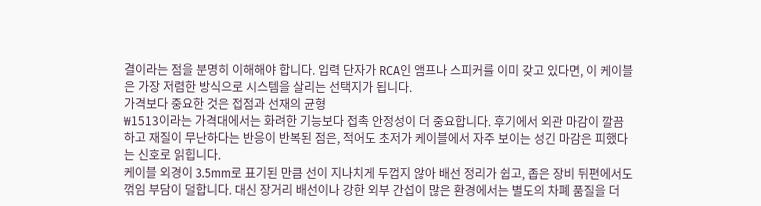결이라는 점을 분명히 이해해야 합니다. 입력 단자가 RCA인 앰프나 스피커를 이미 갖고 있다면, 이 케이블은 가장 저렴한 방식으로 시스템을 살리는 선택지가 됩니다.
가격보다 중요한 것은 접점과 선재의 균형
₩1513이라는 가격대에서는 화려한 기능보다 접촉 안정성이 더 중요합니다. 후기에서 외관 마감이 깔끔하고 재질이 무난하다는 반응이 반복된 점은, 적어도 초저가 케이블에서 자주 보이는 성긴 마감은 피했다는 신호로 읽힙니다.
케이블 외경이 3.5mm로 표기된 만큼 선이 지나치게 두껍지 않아 배선 정리가 쉽고, 좁은 장비 뒤편에서도 꺾임 부담이 덜합니다. 대신 장거리 배선이나 강한 외부 간섭이 많은 환경에서는 별도의 차폐 품질을 더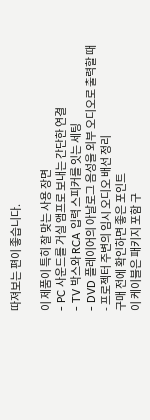따져보는 편이 좋습니다.

이 제품이 특히 잘 맞는 사용 장면
- PC 사운드를 거실 앰프로 보내는 간단한 연결
- TV 박스와 RCA 입력 스피커를 잇는 세팅
- DVD 플레이어의 아날로그 음성을 외부 오디오로 출력할 때
- 프로젝터 주변의 임시 오디오 배선 정리
구매 전에 확인하면 좋은 포인트
이 케이블은 패키지 포함 구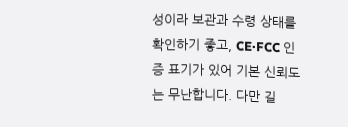성이라 보관과 수령 상태를 확인하기 좋고, CE·FCC 인증 표기가 있어 기본 신뢰도는 무난합니다. 다만 길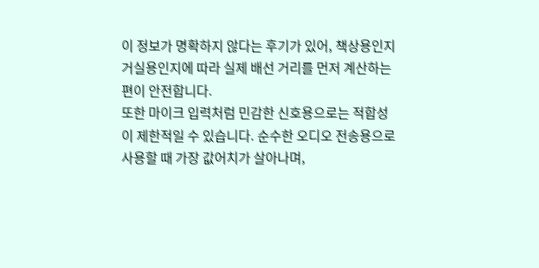이 정보가 명확하지 않다는 후기가 있어, 책상용인지 거실용인지에 따라 실제 배선 거리를 먼저 계산하는 편이 안전합니다.
또한 마이크 입력처럼 민감한 신호용으로는 적합성이 제한적일 수 있습니다. 순수한 오디오 전송용으로 사용할 때 가장 값어치가 살아나며,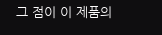그 점이 이 제품의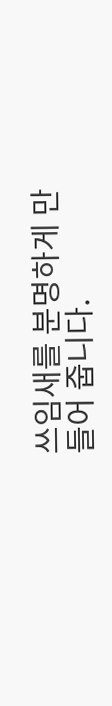쓰임새를 분명하게 만들어 줍니다.